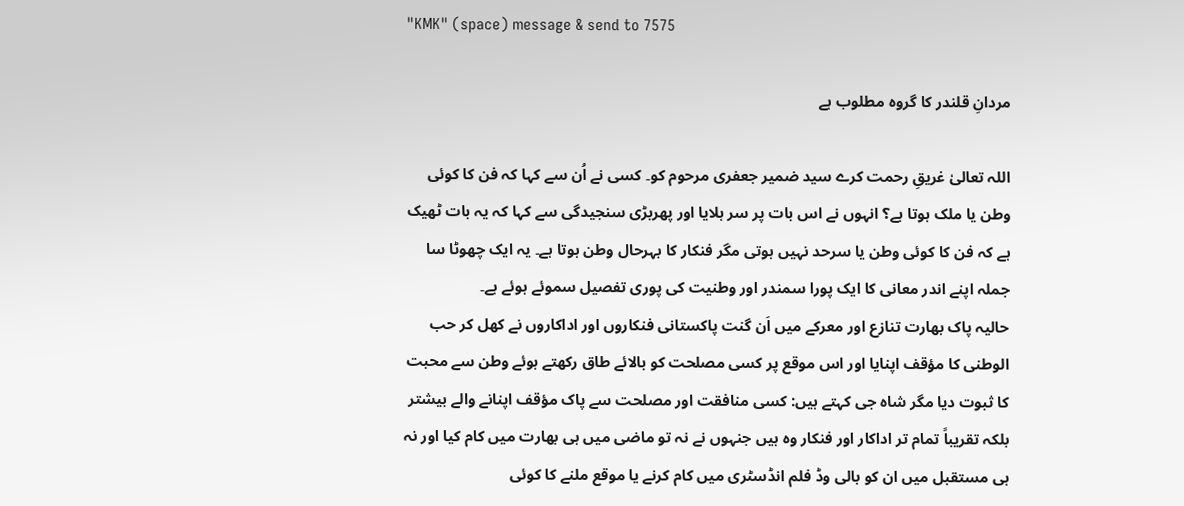"KMK" (space) message & send to 7575

مردانِ قلندر کا گروہ مطلوب ہے

اللہ تعالیٰ غریقِ رحمت کرے سید ضمیر جعفری مرحوم کو۔ کسی نے اُن سے کہا کہ فن کا کوئی وطن یا ملک ہوتا ہے؟ انہوں نے اس بات پر سر ہلایا اور پھربڑی سنجیدگی سے کہا کہ یہ بات ٹھیک ہے کہ فن کا کوئی وطن یا سرحد نہیں ہوتی مگر فنکار کا بہرحال وطن ہوتا ہے۔ یہ ایک چھوٹا سا جملہ اپنے اندر معانی کا ایک پورا سمندر اور وطنیت کی پوری تفصیل سموئے ہوئے ہے۔
حالیہ پاک بھارت تنازع اور معرکے میں اَن گنت پاکستانی فنکاروں اور اداکاروں نے کھل کر حب الوطنی کا مؤقف اپنایا اور اس موقع پر کسی مصلحت کو بالائے طاق رکھتے ہوئے وطن سے محبت کا ثبوت دیا مگر شاہ جی کہتے ہیں: کسی منافقت اور مصلحت سے پاک مؤقف اپنانے والے بیشتر بلکہ تقریباً تمام تر اداکار اور فنکار وہ ہیں جنہوں نے نہ تو ماضی میں ہی بھارت میں کام کیا اور نہ ہی مستقبل میں ان کو بالی وڈ فلم انڈسٹری میں کام کرنے یا موقع ملنے کا کوئی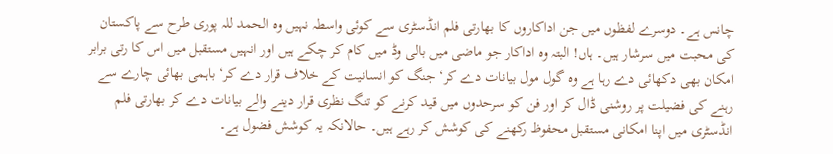چانس ہے۔ دوسرے لفظوں میں جن اداکاروں کا بھارتی فلم انڈسٹری سے کوئی واسطہ نہیں وہ الحمد للہ پوری طرح سے پاکستان کی محبت میں سرشار ہیں۔ ہاں! البتہ وہ اداکار جو ماضی میں بالی وڈ میں کام کر چکے ہیں اور انہیں مستقبل میں اس کا رتی برابر امکان بھی دکھائی دے رہا ہے وہ گول مول بیانات دے کر‘ جنگ کو انسانیت کے خلاف قرار دے کر‘ باہمی بھائی چارے سے رہنے کی فضیلت پر روشنی ڈال کر اور فن کو سرحدوں میں قید کرنے کو تنگ نظری قرار دینے والے بیانات دے کر بھارتی فلم انڈسٹری میں اپنا امکانی مستقبل محفوظ رکھنے کی کوشش کر رہے ہیں۔ حالانکہ یہ کوشش فضول ہے۔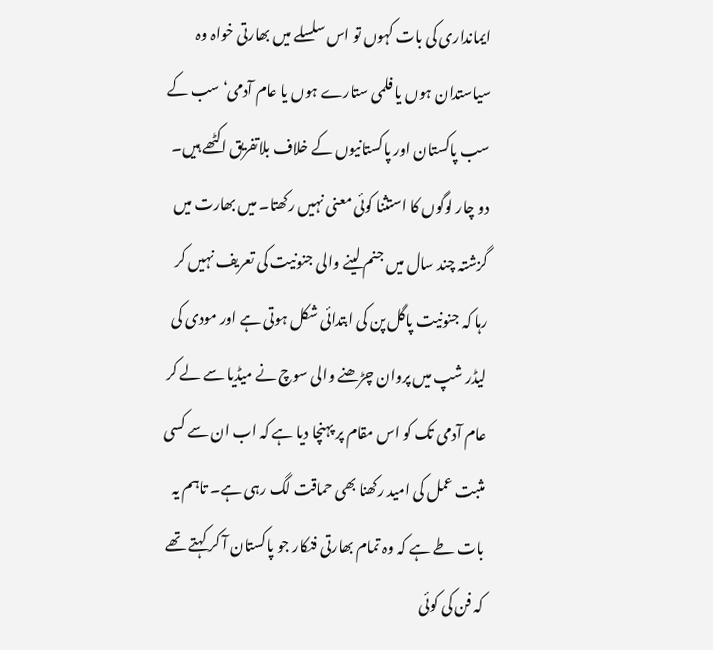ایمانداری کی بات کہوں تو اس سلسلے میں بھارتی خواہ وہ سیاستدان ہوں یا فلمی ستارے ہوں یا عام آدمی‘ سب کے سب پاکستان اور پاکستانیوں کے خلاف بلاتفریق اکٹھے ہیں۔ دو چار لوگوں کا استثنا کوئی معنی نہیں رکھتا۔ میں بھارت میں گزشتہ چند سال میں جنم لینے والی جنونیت کی تعریف نہیں کر رہا کہ جنونیت پاگل پن کی ابتدائی شکل ہوتی ہے اور مودی کی لیڈر شپ میں پروان چڑھنے والی سوچ نے میڈیا سے لے کر عام آدمی تک کو اس مقام پر پہنچا دیا ہے کہ اب ان سے کسی مثبت عمل کی امید رکھنا بھی حماقت لگ رہی ہے۔ تاہم یہ بات طے ہے کہ وہ تمام بھارتی فنکار جو پاکستان آ کر کہتے تھے کہ فن کی کوئی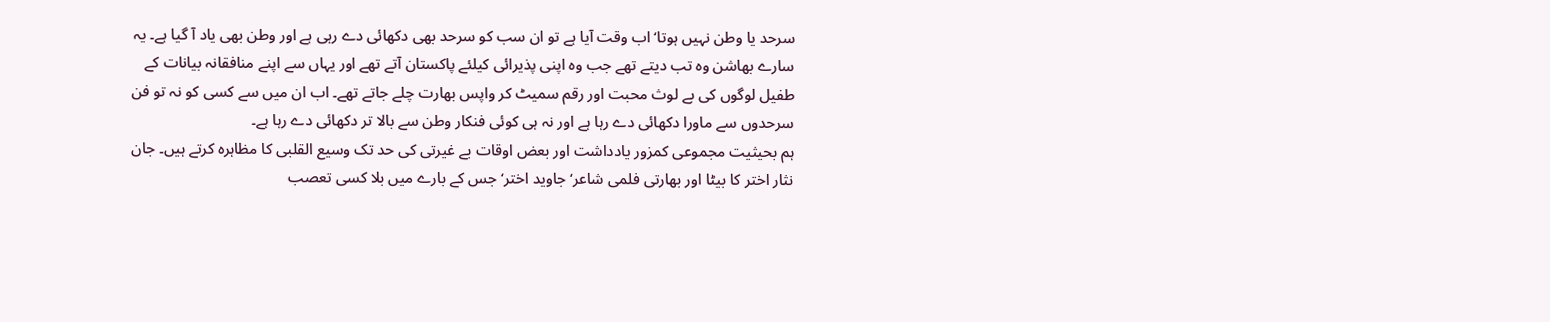سرحد یا وطن نہیں ہوتا‘ اب وقت آیا ہے تو ان سب کو سرحد بھی دکھائی دے رہی ہے اور وطن بھی یاد آ گیا ہے۔ یہ سارے بھاشن وہ تب دیتے تھے جب وہ اپنی پذیرائی کیلئے پاکستان آتے تھے اور یہاں سے اپنے منافقانہ بیانات کے طفیل لوگوں کی بے لوث محبت اور رقم سمیٹ کر واپس بھارت چلے جاتے تھے۔ اب ان میں سے کسی کو نہ تو فن سرحدوں سے ماورا دکھائی دے رہا ہے اور نہ ہی کوئی فنکار وطن سے بالا تر دکھائی دے رہا ہے۔
ہم بحیثیت مجموعی کمزور یادداشت اور بعض اوقات بے غیرتی کی حد تک وسیع القلبی کا مظاہرہ کرتے ہیں۔ جان نثار اختر کا بیٹا اور بھارتی فلمی شاعر‘ جاوید اختر‘ جس کے بارے میں بلا کسی تعصب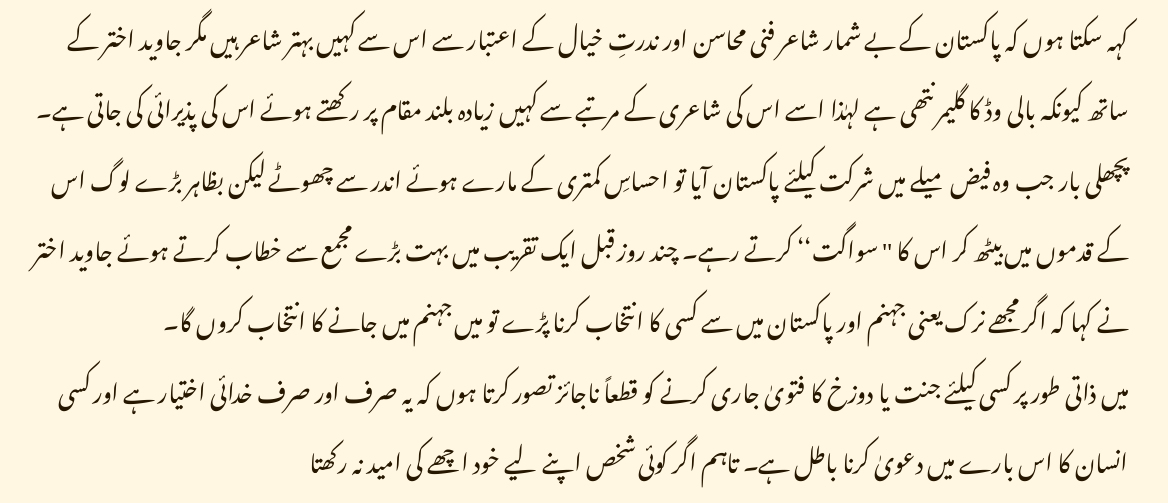کہہ سکتا ہوں کہ پاکستان کے بے شمار شاعر فنی محاسن اور ندرتِ خیال کے اعتبار سے اس سے کہیں بہتر شاعر ہیں مگر جاوید اختر کے ساتھ کیونکہ بالی وڈ کا گلیمر نتھی ہے لہٰذا اسے اس کی شاعری کے مرتبے سے کہیں زیادہ بلند مقام پر رکھتے ہوئے اس کی پذیرائی کی جاتی ہے۔ پچھلی بار جب وہ فیض میلے میں شرکت کیلئے پاکستان آیا تو احساسِ کمتری کے مارے ہوئے اندر سے چھوٹے لیکن بظاہر بڑے لوگ اس کے قدموں میں بیٹھ کر اس کا ''سواگت‘‘ کرتے رہے۔ چند روز قبل ایک تقریب میں بہت بڑے مجمع سے خطاب کرتے ہوئے جاوید اختر نے کہا کہ اگر مجھے نرک یعنی جہنم اور پاکستان میں سے کسی کا انتخاب کرنا پڑے تو میں جہنم میں جانے کا انتخاب کروں گا۔
میں ذاتی طور پر کسی کیلئے جنت یا دوزخ کا فتویٰ جاری کرنے کو قطعاً ناجائز تصور کرتا ہوں کہ یہ صرف اور صرف خدائی اختیار ہے اور کسی انسان کا اس بارے میں دعویٰ کرنا باطل ہے۔ تاہم اگر کوئی شخص اپنے لیے خود اچھے کی امید نہ رکھتا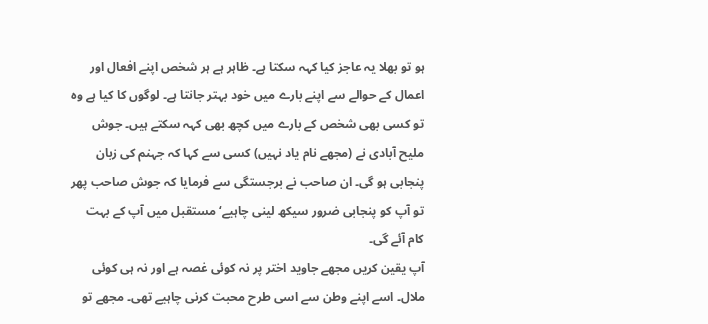ہو تو بھلا یہ عاجز کیا کہہ سکتا ہے۔ ظاہر ہے ہر شخص اپنے افعال اور اعمال کے حوالے سے اپنے بارے میں خود بہتر جانتا ہے۔ لوگوں کا کیا ہے وہ تو کسی بھی شخص کے بارے میں کچھ بھی کہہ سکتے ہیں۔ جوش ملیح آبادی نے (مجھے نام یاد نہیں) کسی سے کہا کہ جہنم کی زبان پنجابی ہو گی۔ ان صاحب نے برجستگی سے فرمایا کہ جوش صاحب پھر تو آپ کو پنجابی ضرور سیکھ لینی چاہیے‘ مستقبل میں آپ کے بہت کام آئے گی۔
آپ یقین کریں مجھے جاوید اختر پر نہ کوئی غصہ ہے اور نہ ہی کوئی ملال۔ اسے اپنے وطن سے اسی طرح محبت کرنی چاہیے تھی۔ مجھے تو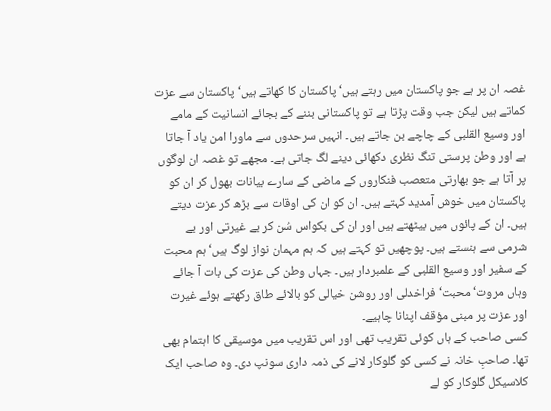غصہ ان پر ہے جو پاکستان میں رہتے ہیں‘ پاکستان کا کھاتے ہیں‘ پاکستان سے عزت کماتے ہیں لیکن جب وقت پڑتا ہے تو پاکستانی بننے کے بجائے انسانیت کے مامے اور وسیع القلبی کے چاچے بن جاتے ہیں۔ انہیں سرحدوں سے ماورا امن یاد آ جاتا ہے اور وطن پرستی تنگ نظری دکھائی دینے لگ جاتی ہے۔ مجھے تو غصہ ان لوگوں پر آتا ہے جو بھارتی متعصب فنکاروں کے ماضی کے سارے بیانات بھول کر ان کو پاکستان میں خوش آمدید کہتے ہیں۔ ان کو ان کی اوقات سے بڑھ کر عزت دیتے ہیں۔ ان کے پائوں میں بیٹھتے ہیں اور ان کی بکواس سُن کر بے غیرتی اور بے شرمی سے ہنستے ہیں۔ پوچھیں تو کہتے ہیں کہ ہم مہمان نواز لوگ ہیں‘ ہم محبت کے سفیر اور وسیع القلبی کے علمبردار ہیں۔ جہاں وطن کی عزت کی بات آ جائے وہاں مروت‘ محبت‘ فراخدلی اور روشن خیالی کو بالائے طاق رکھتے ہوئے غیرت اور عزت پر مبنی مؤقف اپنانا چاہیے۔
کسی صاحب کے ہاں کوئی تقریب تھی اور اس تقریب میں موسیقی کا اہتمام بھی تھا۔ صاحبِ خانہ نے کسی کو گلوکار لانے کی ذمہ داری سونپ دی۔ وہ صاحب ایک کلاسیکل گلوکار کو لے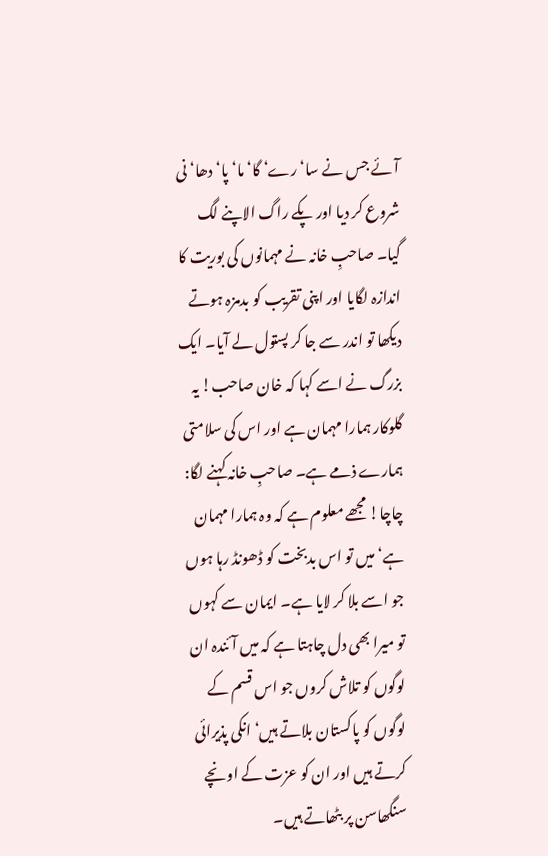آئے جس نے سا‘ رے‘ گا‘ ما‘ پا‘ دھا‘ نی شروع کر دیا اور پکے راگ الاپنے لگ گیا۔ صاحبِ خانہ نے مہمانوں کی بوریت کا اندازہ لگایا اور اپنی تقریب کو بدمزہ ہوتے دیکھا تو اندر سے جا کر پستول لے آیا۔ ایک بزرگ نے اسے کہا کہ خان صاحب! یہ گلوکار ہمارا مہمان ہے اور اس کی سلامتی ہمارے ذمے ہے۔ صاحبِ خانہ کہنے لگا: چاچا! مجھے معلوم ہے کہ وہ ہمارا مہمان ہے‘ میں تو اس بدبخت کو ڈھونڈ رہا ہوں جو اسے بلا کر لایا ہے۔ ایمان سے کہوں تو میرا بھی دل چاہتا ہے کہ میں آئندہ ان لوگوں کو تلاش کروں جو اس قسم کے لوگوں کو پاکستان بلاتے ہیں‘ انکی پذیرائی کرتے ہیں اور ان کو عزت کے اونچے سنگھاسن پر بٹھاتے ہیں۔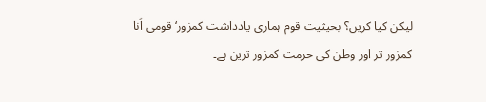لیکن کیا کریں؟ بحیثیت قوم ہماری یادداشت کمزور‘ قومی اَنا کمزور تر اور وطن کی حرمت کمزور ترین ہے۔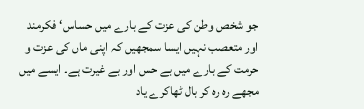جو شخص وطن کی عزت کے بارے میں حساس‘ فکرمند اور متعصب نہیں ایسا سمجھیں کہ اپنی ماں کی عزت و حرمت کے بارے میں بے حس اور بے غیرت ہے۔ ایسے میں مجھے رہ رہ کر بال ٹھاکرے یاد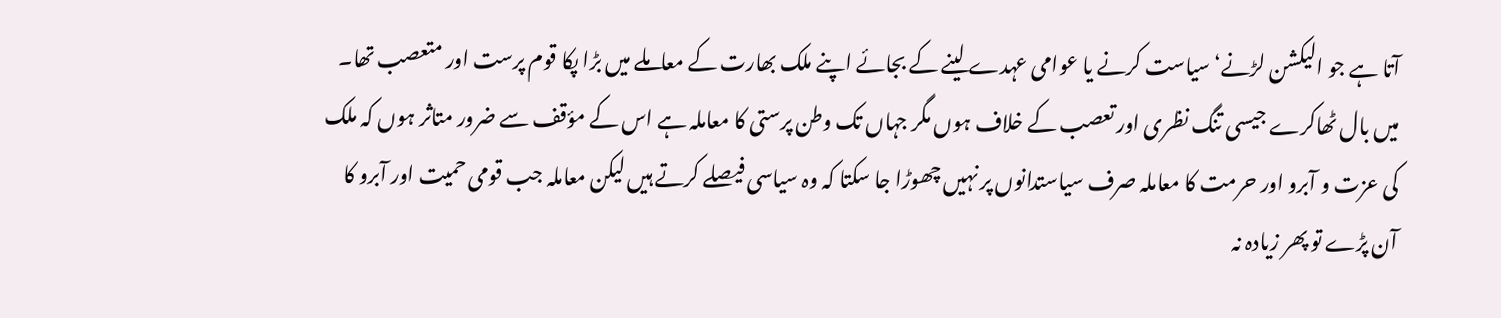آتا ہے جو الیکشن لڑنے‘ سیاست کرنے یا عوامی عہدے لینے کے بجائے اپنے ملک بھارت کے معاملے میں بڑا پکا قوم پرست اور متعصب تھا۔ میں بال ٹھاکرے جیسی تنگ نظری اور تعصب کے خلاف ہوں مگر جہاں تک وطن پرستی کا معاملہ ہے اس کے مؤقف سے ضرور متاثر ہوں کہ ملک کی عزت و آبرو اور حرمت کا معاملہ صرف سیاستدانوں پر نہیں چھوڑا جا سکتا کہ وہ سیاسی فیصلے کرتے ہیں لیکن معاملہ جب قومی حمیت اور آبرو کا آن پڑے تو پھر زیادہ نہ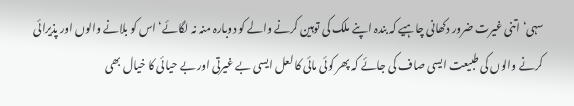سہی‘ اتنی غیرت ضرور دکھانی چاہیے کہ بندہ اپنے ملک کی توہین کرنے والے کو دوبارہ منہ نہ لگائے‘ اس کو بلانے والوں اور پذیرائی کرنے والوں کی طبیعت ایسی صاف کی جائے کہ پھر کوئی مائی کا لعل ایسی بے غیرتی اور بے حیائی کا خیال بھی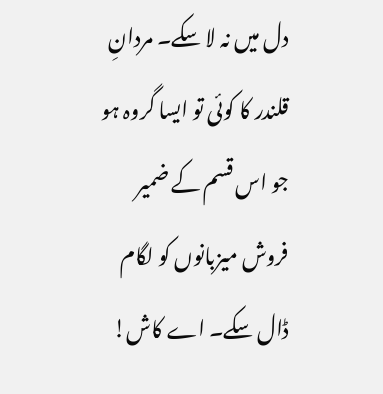دل میں نہ لا سکے۔ مردانِ قلندر کا کوئی تو ایسا گروہ ہو جو اس قسم کے ضمیر فروش میزبانوں کو لگام ڈال سکے۔ اے کاش!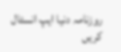روزنامہ دنیا ایپ انسٹال کریں